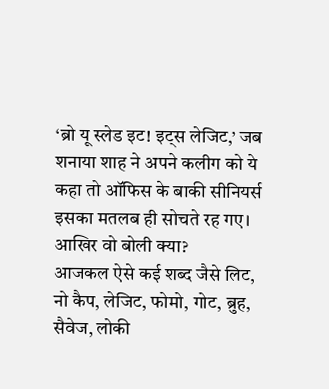‘ब्रो यू स्लेड इट! इट्स लेजिट,’ जब शनाया शाह ने अपने कलीग को ये कहा तो ऑफिस के बाकी सीनियर्स इसका मतलब ही सोचते रह गए। आखिर वो बोली क्या?
आजकल ऐसे कई शब्द जैसे लिट, नो कैप, लेजिट, फोमो, गोट, ब्रुह, सैवेज, लोकी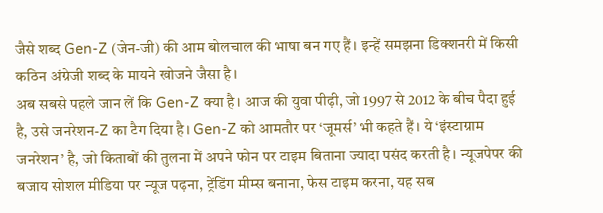जैसे शब्द Gen-Z (जेन-जी) की आम बोलचाल की भाषा बन गए हैं। इन्हें समझना डिक्शनरी में किसी कठिन अंग्रेजी शब्द के मायने खोजने जैसा है।
अब सबसे पहले जान लें कि Gen-Z क्या है। आज की युवा पीढ़ी, जो 1997 से 2012 के बीच पैदा हुई है, उसे जनरेशन-Z का टैग दिया है। Gen-Z को आमतौर पर ‘जूमर्स’ भी कहते हैं। ये ‘इंस्टाग्राम जनरेशन’ है, जो किताबों की तुलना में अपने फोन पर टाइम बिताना ज्यादा पसंद करती है। न्यूजपेपर की बजाय सोशल मीडिया पर न्यूज पढ़ना, ट्रेंडिंग मीम्स बनाना, फेस टाइम करना, यह सब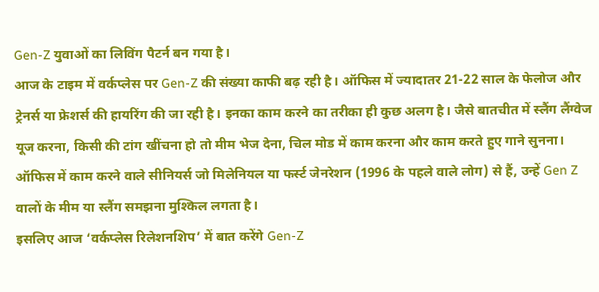Gen-Z युवाओं का लिविंग पैटर्न बन गया है।
आज के टाइम में वर्कप्लेस पर Gen-Z की संख्या काफी बढ़ रही है। ऑफिस में ज्यादातर 21-22 साल के फेलोज और ट्रेनर्स या फ्रेशर्स की हायरिंग की जा रही है। इनका काम करने का तरीका ही कुछ अलग है। जैसे बातचीत में स्लैंग लैंग्वेज यूज करना, किसी की टांग खींचना हो तो मीम भेज देना, चिल मोड में काम करना और काम करते हुए गाने सुनना।
ऑफिस में काम करने वाले सीनियर्स जो मिलेनियल या फर्स्ट जेनरेशन (1996 के पहले वाले लोग) से हैं, उन्हें Gen Z वालों के मीम या स्लैंग समझना मुश्किल लगता है।
इसलिए आज ‘वर्कप्लेस रिलेशनशिप’ में बात करेंगे Gen-Z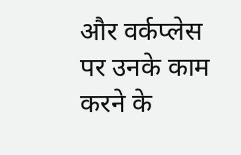और वर्कप्लेस पर उनके काम करने के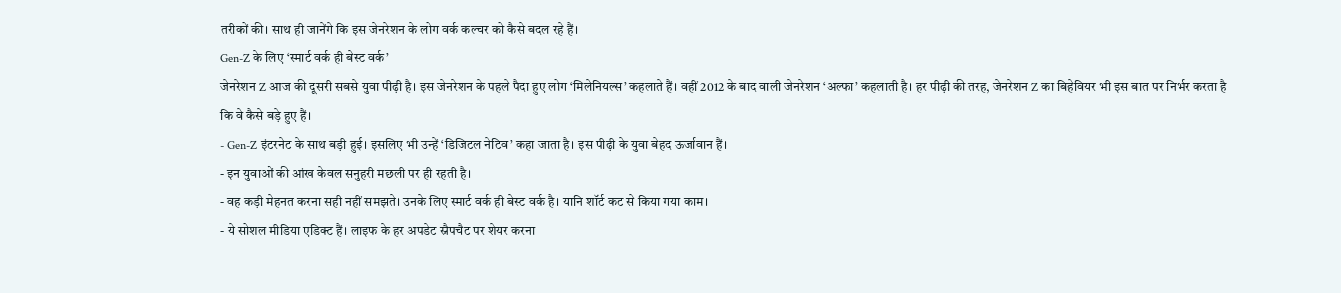तरीकों की। साथ ही जानेंगे कि इस जेनरेशन के लोग वर्क कल्चर को कैसे बदल रहे हैं।
Gen-Z के लिए ‘स्मार्ट वर्क ही बेस्ट वर्क’
जेनरेशन Z आज की दूसरी सबसे युवा पीढ़ी है। इस जेनरेशन के पहले पैदा हुए लोग ‘मिलेनियल्स’ कहलाते हैं। वहीं 2012 के बाद वाली जेनरेशन ‘अल्फा’ कहलाती है। हर पीढ़ी की तरह, जेनरेशन Z का बिहेवियर भी इस बात पर निर्भर करता है कि वे कैसे बड़े हुए हैं।
- Gen-Z इंटरनेट के साथ बड़ी हुई। इसलिए भी उन्हें ‘डिजिटल नेटिव’ कहा जाता है। इस पीढ़ी के युवा बेहद ऊर्जावान हैं।
- इन युवाओं की आंख केवल सनुहरी मछली पर ही रहती है।
- वह कड़ी मेहनत करना सही नहीं समझते। उनके लिए स्मार्ट वर्क ही बेस्ट वर्क है। यानि शॉर्ट कट से किया गया काम।
- ये सोशल मीडिया एडिक्ट हैं। लाइफ के हर अपडेट स्नैपचैट पर शेयर करना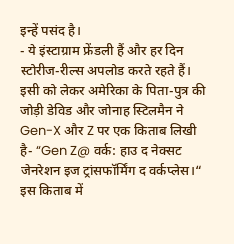इन्हें पसंद है।
- ये इंस्टाग्राम फ्रेंडली हैं और हर दिन स्टोरीज-रील्स अपलोड करते रहते हैं।
इसी को लेकर अमेरिका के पिता-पुत्र की जोड़ी डेविड और जोनाह स्टिलमैन ने Gen-X और Z पर एक किताब लिखी है- “Gen Z@ वर्क: हाउ द नेक्सट जेनरेशन इज ट्रांसफॉर्मिंग द वर्कप्लेस।“ इस किताब में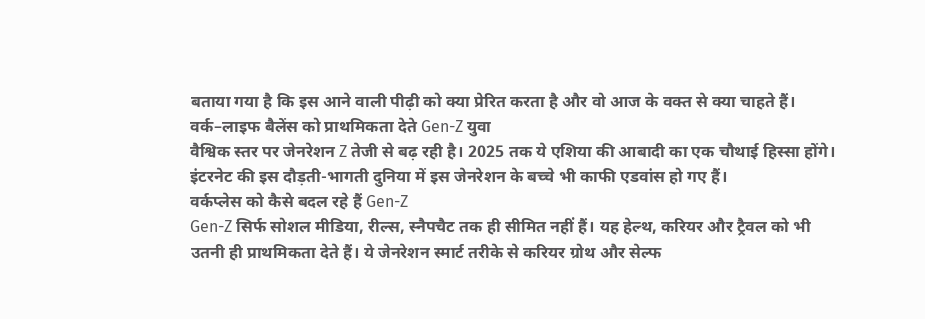बताया गया है कि इस आने वाली पीढ़ी को क्या प्रेरित करता है और वो आज के वक्त से क्या चाहते हैं।
वर्क–लाइफ बैलेंस को प्राथमिकता देते Gen-Z युवा
वैश्विक स्तर पर जेनरेशन Z तेजी से बढ़ रही है। 2025 तक ये एशिया की आबादी का एक चौथाई हिस्सा होंगे। इंटरनेट की इस दौड़ती-भागती दुनिया में इस जेनरेशन के बच्चे भी काफी एडवांस हो गए हैं।
वर्कप्लेस को कैसे बदल रहे हैं Gen-Z
Gen-Z सिर्फ सोशल मीडिया, रील्स, स्नैपचैट तक ही सीमित नहीं हैं। यह हेल्थ, करियर और ट्रैवल को भी उतनी ही प्राथमिकता देते हैं। ये जेनरेशन स्मार्ट तरीके से करियर ग्रोथ और सेल्फ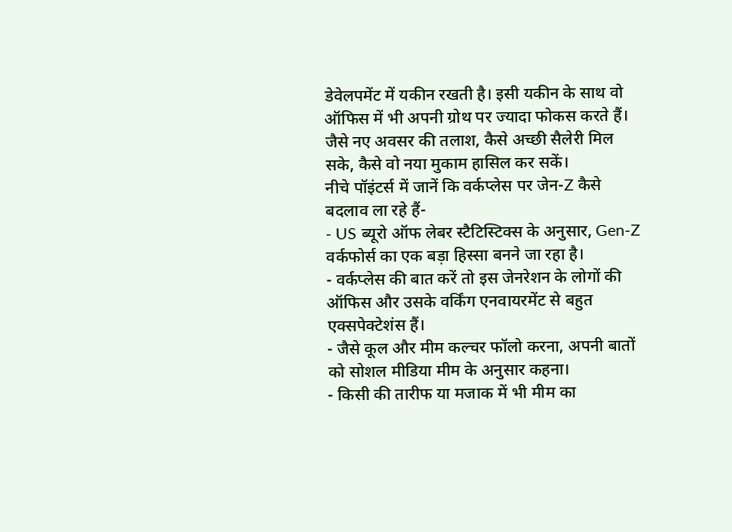डेवेलपमेंट में यकीन रखती है। इसी यकीन के साथ वो ऑफिस में भी अपनी ग्रोथ पर ज्यादा फोकस करते हैं। जैसे नए अवसर की तलाश, कैसे अच्छी सैलेरी मिल सके, कैसे वो नया मुकाम हासिल कर सकें।
नीचे पॉइंटर्स में जानें कि वर्कप्लेस पर जेन-Z कैसे बदलाव ला रहे हैं-
- US ब्यूरो ऑफ लेबर स्टैटिस्टिक्स के अनुसार, Gen-Z वर्कफोर्स का एक बड़ा हिस्सा बनने जा रहा है।
- वर्कप्लेस की बात करें तो इस जेनरेशन के लोगों की ऑफिस और उसके वर्किंग एनवायरमेंट से बहुत एक्सपेक्टेशंस हैं।
- जैसे कूल और मीम कल्चर फॉलो करना, अपनी बातों को सोशल मीडिया मीम के अनुसार कहना।
- किसी की तारीफ या मजाक में भी मीम का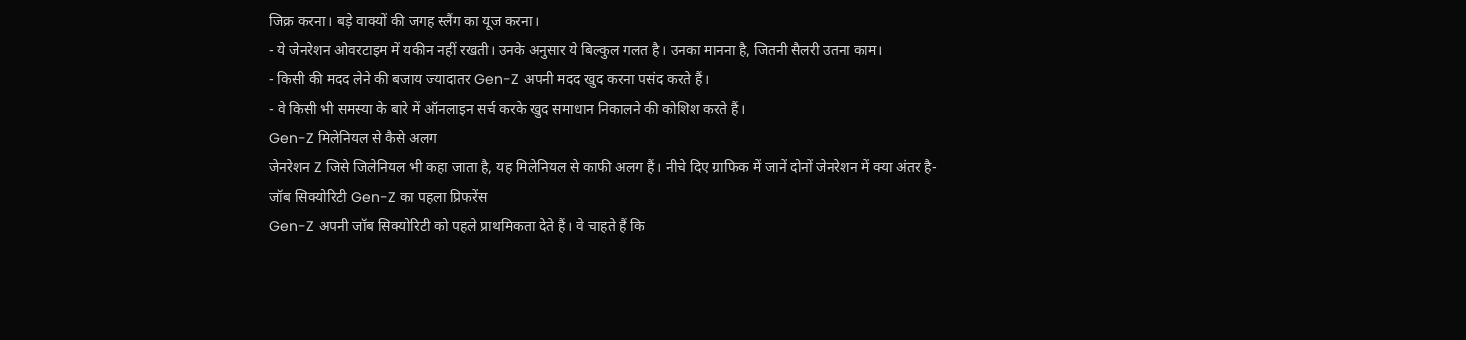जिक्र करना। बड़े वाक्यों की जगह स्लैंग का यूज करना।
- ये जेनरेशन ओवरटाइम में यकीन नहीं रखती। उनके अनुसार ये बिल्कुल गलत है। उनका मानना है, जितनी सैलरी उतना काम।
- किसी की मदद लेने की बजाय ज्यादातर Gen-Z अपनी मदद खुद करना पसंद करते हैं।
- वे किसी भी समस्या के बारे में ऑनलाइन सर्च करके खुद समाधान निकालने की कोशिश करते हैं।
Gen-Z मिलेनियल से कैसे अलग
जेनरेशन Z जिसे जिलेनियल भी कहा जाता है, यह मिलेनियल से काफी अलग हैं। नीचे दिए ग्राफिक में जानें दोनों जेनरेशन में क्या अंतर है-
जॉब सिक्योरिटी Gen-Z का पहला प्रिफरेंस
Gen-Z अपनी जॉब सिक्योरिटी को पहले प्राथमिकता देते हैं। वे चाहते हैं कि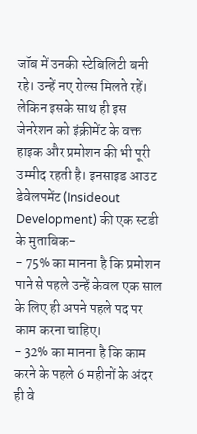जॉब में उनकी स्टेबिलिटी बनी रहे। उन्हें नए रोल्स मिलते रहें। लेकिन इसके साथ ही इस जेनरेशन को इंक्रीमेंट के वक्त हाइक और प्रमोशन की भी पूरी उम्मीद रहती है। इनसाइड आउट डेवेलपमेंट (Insideout Development) की एक स्टडी के मुताबिक-
- 75% का मानना है कि प्रमोशन पाने से पहले उन्हें केवल एक साल के लिए ही अपने पहले पद पर काम करना चाहिए।
- 32% का मानना है कि काम करने के पहले 6 महीनों के अंदर ही वे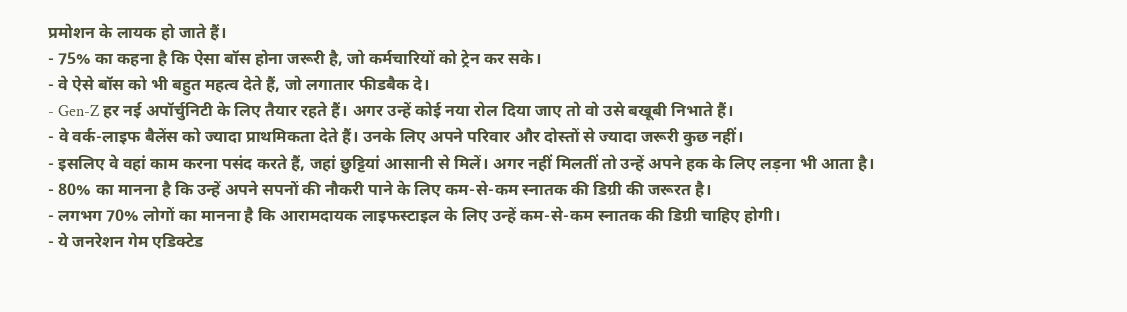प्रमोशन के लायक हो जाते हैं।
- 75% का कहना है कि ऐसा बॉस होना जरूरी है, जो कर्मचारियों को ट्रेन कर सके।
- वे ऐसे बॉस को भी बहुत महत्व देते हैं, जो लगातार फीडबैक दे।
- Gen-Z हर नई अपॉर्चुनिटी के लिए तैयार रहते हैं। अगर उन्हें कोई नया रोल दिया जाए तो वो उसे बखूबी निभाते हैं।
- वे वर्क-लाइफ बैलेंस को ज्यादा प्राथमिकता देते हैं। उनके लिए अपने परिवार और दोस्तों से ज्यादा जरूरी कुछ नहीं।
- इसलिए वे वहां काम करना पसंद करते हैं, जहां छुट्टियां आसानी से मिलें। अगर नहीं मिलतीं तो उन्हें अपने हक के लिए लड़ना भी आता है।
- 80% का मानना है कि उन्हें अपने सपनों की नौकरी पाने के लिए कम-से-कम स्नातक की डिग्री की जरूरत है।
- लगभग 70% लोगों का मानना है कि आरामदायक लाइफस्टाइल के लिए उन्हें कम-से-कम स्नातक की डिग्री चाहिए होगी।
- ये जनरेशन गेम एडिक्टेड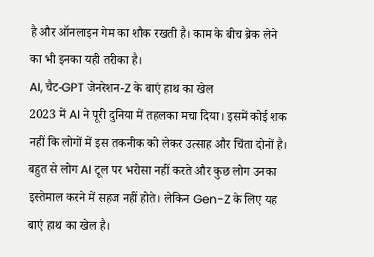है और ऑनलाइन गेम का शौक रखती है। काम के बीच ब्रेक लेने का भी इनका यही तरीका है।
AI, चैट-GPT जेनरेशन-Z के बाएं हाथ का खेल
2023 में AI ने पूरी दुनिया में तहलका मचा दिया। इसमें कोई शक नहीं कि लोगों में इस तकनीक को लेकर उत्साह और चिंता दोनों है। बहुत से लोग AI टूल पर भरोसा नहीं करते और कुछ लोग उनका इस्तेमाल करने में सहज नहीं होते। लेकिन Gen-Z के लिए यह बाएं हाथ का खेल है।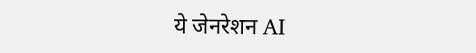ये जेनरेशन AI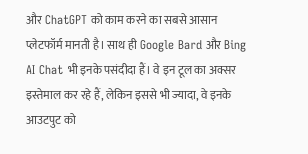और ChatGPT को काम करने का सबसे आसान प्लेटफॉर्म मानती है। साथ ही Google Bard और Bing AI Chat भी इनके पसंदीदा हैं। वे इन टूल का अक्सर इस्तेमाल कर रहे हैं, लेकिन इससे भी ज्यादा, वे इनके आउटपुट को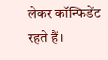लेकर कॉन्फिडेंट रहते हैं।